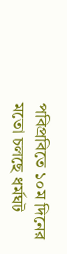পবিপ্রবিতে ১০ম দিনের মতো চলছে ধর্মঘট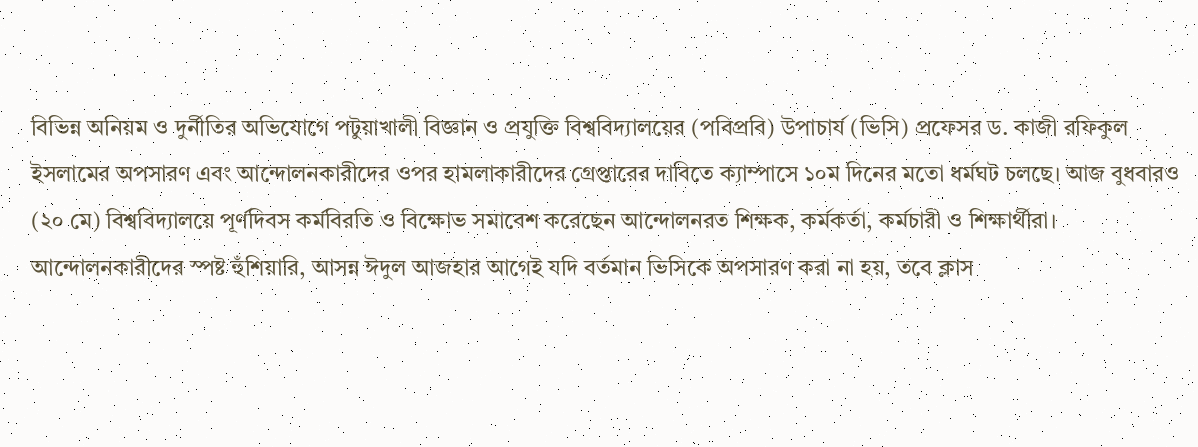বিভিন্ন অনিয়ম ও দুর্নীতির অভিযোগে পটুয়াখালী বিজ্ঞান ও প্রযুক্তি বিশ্ববিদ্যালয়ের (পবিপ্রবি) উপাচার্য (ভিসি) প্রফেসর ড. কাজী রফিকুল ইসলামের অপসারণ এবং আন্দোলনকারীদের ওপর হামলাকারীদের গ্রেপ্তারের দাবিতে ক্যাম্পাসে ১০ম দিনের মতো ধর্মঘট চলছে। আজ বুধবারও (২০ মে) বিশ্ববিদ্যালয়ে পূর্ণদিবস কর্মবিরতি ও বিক্ষোভ সমাবেশ করেছেন আন্দোলনরত শিক্ষক, কর্মকর্তা, কর্মচারী ও শিক্ষার্থীরা।
আন্দোলনকারীদের স্পষ্ট হুঁশিয়ারি, আসন্ন ঈদুল আজহার আগেই যদি বর্তমান ভিসিকে অপসারণ করা না হয়, তবে ক্লাস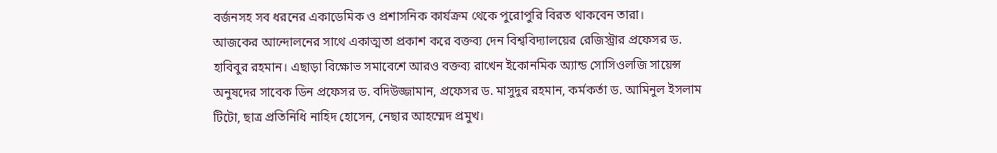বর্জনসহ সব ধরনের একাডেমিক ও প্রশাসনিক কার্যক্রম থেকে পুরোপুরি বিরত থাকবেন তারা।
আজকের আন্দোলনের সাথে একাত্মতা প্রকাশ করে বক্তব্য দেন বিশ্ববিদ্যালয়ের রেজিস্ট্রার প্রফেসর ড. হাবিবুর রহমান। এছাড়া বিক্ষোভ সমাবেশে আরও বক্তব্য রাখেন ইকোনমিক অ্যান্ড সোসিওলজি সায়েন্স অনুষদের সাবেক ডিন প্রফেসর ড. বদিউজ্জামান, প্রফেসর ড. মাসুদুর রহমান, কর্মকর্তা ড. আমিনুল ইসলাম টিটো, ছাত্র প্রতিনিধি নাহিদ হোসেন, নেছার আহম্মেদ প্রমুখ।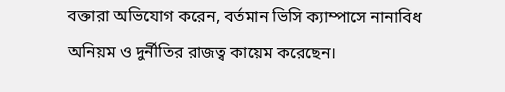বক্তারা অভিযোগ করেন, বর্তমান ভিসি ক্যাম্পাসে নানাবিধ অনিয়ম ও দুর্নীতির রাজত্ব কায়েম করেছেন।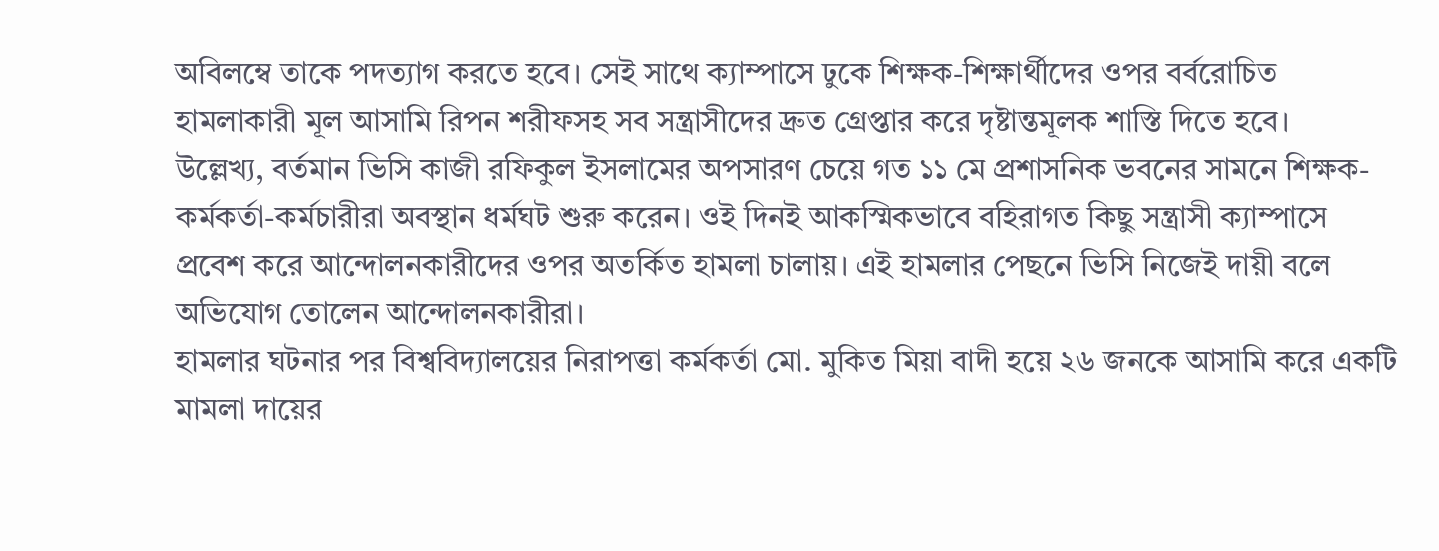অবিলম্বে তাকে পদত্যাগ করতে হবে। সেই সাথে ক্যাম্পাসে ঢুকে শিক্ষক-শিক্ষার্থীদের ওপর বর্বরোচিত হামলাকারী মূল আসামি রিপন শরীফসহ সব সন্ত্রাসীদের দ্রুত গ্রেপ্তার করে দৃষ্টান্তমূলক শাস্তি দিতে হবে।
উল্লেখ্য, বর্তমান ভিসি কাজী রফিকুল ইসলামের অপসারণ চেয়ে গত ১১ মে প্রশাসনিক ভবনের সামনে শিক্ষক-কর্মকর্তা-কর্মচারীরা অবস্থান ধর্মঘট শুরু করেন। ওই দিনই আকস্মিকভাবে বহিরাগত কিছু সন্ত্রাসী ক্যাম্পাসে প্রবেশ করে আন্দোলনকারীদের ওপর অতর্কিত হামলা চালায়। এই হামলার পেছনে ভিসি নিজেই দায়ী বলে অভিযোগ তোলেন আন্দোলনকারীরা।
হামলার ঘটনার পর বিশ্ববিদ্যালয়ের নিরাপত্তা কর্মকর্তা মো. মুকিত মিয়া বাদী হয়ে ২৬ জনকে আসামি করে একটি মামলা দায়ের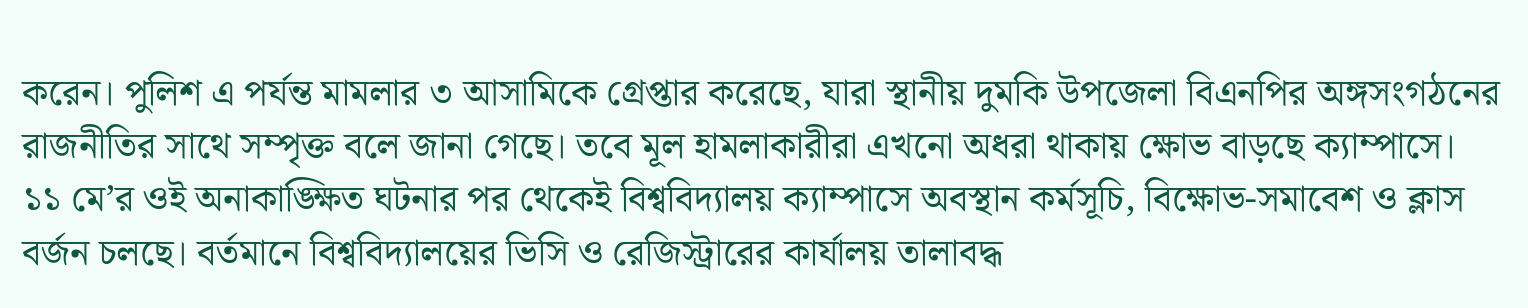করেন। পুলিশ এ পর্যন্ত মামলার ৩ আসামিকে গ্রেপ্তার করেছে, যারা স্থানীয় দুমকি উপজেলা বিএনপির অঙ্গসংগঠনের রাজনীতির সাথে সম্পৃক্ত বলে জানা গেছে। তবে মূল হামলাকারীরা এখনো অধরা থাকায় ক্ষোভ বাড়ছে ক্যাম্পাসে।
১১ মে’র ওই অনাকাঙ্ক্ষিত ঘটনার পর থেকেই বিশ্ববিদ্যালয় ক্যাম্পাসে অবস্থান কর্মসূচি, বিক্ষোভ-সমাবেশ ও ক্লাস বর্জন চলছে। বর্তমানে বিশ্ববিদ্যালয়ের ভিসি ও রেজিস্ট্রারের কার্যালয় তালাবদ্ধ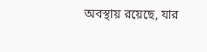অবস্থায় রয়েছে, যার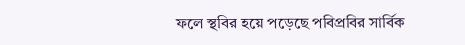ফলে স্থবির হয়ে পড়েছে পবিপ্রবির সার্বিক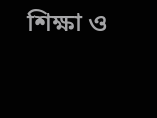শিক্ষা ও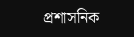প্রশাসনিক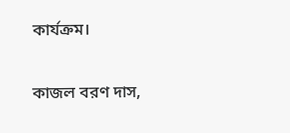কার্যক্রম।

কাজল বরণ দাস,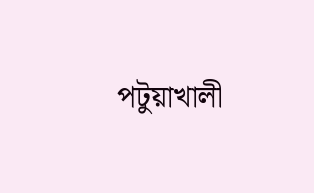পটুয়াখালী